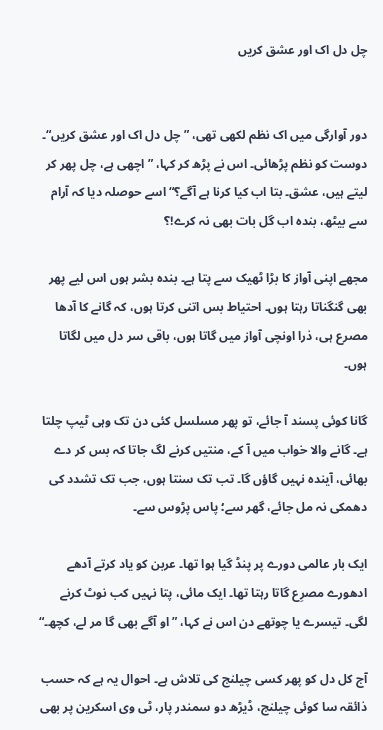چل دل اک اور عشق کریں


دور آوارگی میں اک نظم لکھی تھی، ”چل دل اک اور عشق کریں“۔ دوست کو نظم پڑھائی۔ اس نے پڑھ کر کہا، ”اچھی ہے، چل پھر کر لیتے ہیں، عشق۔ بتا اب کیا کرنا ہے آگے؟“ اسے حوصلہ دیا کہ آرام سے بیٹھ، بندہ اب گل بات بھی نہ کرے!؟

مجھے اپنی آواز کا بڑا ٹھیک سے پتا ہے۔ بندہ بشر ہوں اس لیے پھر بھی گنگناتا رہتا ہوں۔ احتیاط بس اتنی کرتا ہوں، کہ گانے کا آدھا مصرع ہی، ذرا اونچی آواز میں گاتا ہوں، باقی سر دل میں لگاتا ہوں۔

گانا کوئی پسند آ جائے، تو پھر مسلسل کئی دن تک وہی ٹیپ چلتا ہے۔ گانے والا خواب میں آ کے، منتیں کرنے لگ جاتا کہ بس کر دے بھائی، آیندہ نہیں گاؤں گا۔ تب تک سنتا ہوں، جب تک تشدد کی دھمکی نہ مل جائے، گھر سے؛ پاس پڑوس سے۔

ایک بار عالمی دورے پر پنڈ گیا ہوا تھا۔ عربن کو یاد کرتے آدھے ادھورے مصرِع گاتا رہتا تھا۔ ایک مائی، پتا نہیں کب نوٹ کرنے لگی۔ تیسرے یا چوتھے دن اس نے کہا، ”او آگے بھی گا مر لے، کچھ۔“

آج کل دل کو پھر کسی چیلنج کی تلاش ہے۔ احوال یہ ہے کہ حسب ذائقہ سا کوئی چیلنج، ڈیڑھ دو سمندر پار، ٹی وی اسکرین پر بھی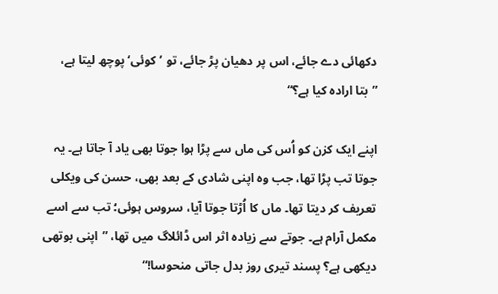دکھائی دے جائے، اس پر دھیان پڑ جائے، تو ’کوئی‘ پوچھ لیتا ہے، ”بتا ارادہ کیا ہے؟“

اپنے ایک کزن کو اُس کی ماں سے پڑا ہوا جوتا بھی یاد آ جاتا ہے۔ یہ جوتا تب پڑا تھا، جب وہ اپنی شادی کے بعد بھی، حسن کی ویکلی تعریف کر دیتا تھا۔ ماں کا اُڑتا جوتا آیا، سروس ہوئی؛ تب سے اسے مکمل آرام ہے۔ جوتے سے زیادہ اثر اس ڈائلاگ میں تھا، ”اپنی بوتھی دیکھی ہے؟ پسند تیری روز بدل جاتی منحوسا!“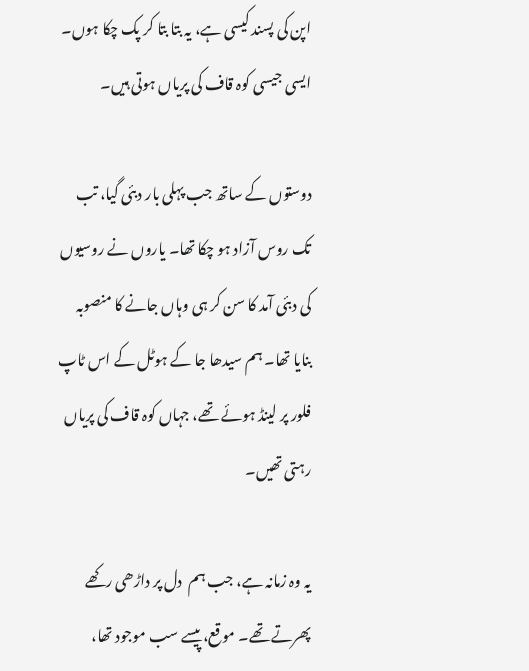اپن کی پسند کیسی ہے، یہ بتا بتا کر پک چکا ہوں۔ ایسی جیسی کوہ قاف کی پریاں ہوتی ہیں۔

دوستوں کے ساتھ جب پہلی بار دبئی گیا، تب تک روس آزاد ہو چکا تھا۔ یاروں نے روسیوں کی دبئی آمد کا سن کر ہی وہاں جانے کا منصوبہ بنایا تھا۔ ہم سیدھا جا کے ہوٹل کے اس ٹاپ فلور پر لینڈ ہوئے تھے، جہاں کوہ قاف کی پریاں رہتی تھیں۔

یہ وہ زمانہ ہے، جب ہم  دل پر داڑھی رکھے پھرتے تھے۔ موقع، پیسے سب موجود تھا،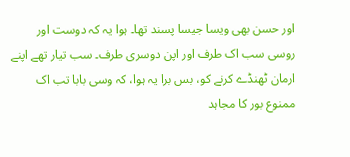اور حسن بھی ویسا جیسا پسند تھا۔ ہوا یہ کہ دوست اور روسی سب اک طرف اور اپن دوسری طرف۔ سب تیار تھے اپنے ارمان ٹھنڈے کرنے کو، بس برا یہ ہوا، کہ وسی بابا تب اک ممنوع بور کا مجاہد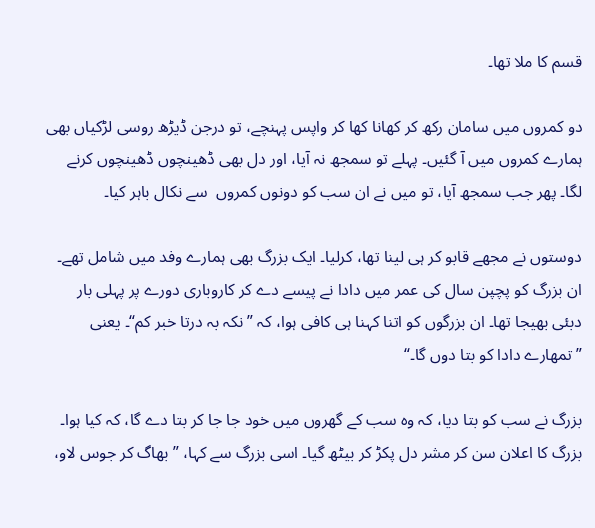قسم کا ملا تھا۔

دو کمروں میں سامان رکھ کر کھانا کھا کر واپس پہنچے، تو درجن ڈیڑھ روسی لڑکیاں بھی ہمارے کمروں میں آ گئیں۔ پہلے تو سمجھ نہ آیا، اور دل بھی ڈھینچوں ڈھینچوں کرنے لگا۔ پھر جب سمجھ آیا، تو میں نے ان سب کو دونوں کمروں  سے نکال باہر کیا۔

دوستوں نے مجھے قابو کر ہی لینا تھا، کرلیا۔ ایک بزرگ بھی ہمارے وفد میں شامل تھے۔ ان بزرگ کو پچپن سال کی عمر میں دادا نے پیسے دے کر کاروباری دورے پر پہلی بار دبئی بھیجا تھا۔ ان بزرگوں کو اتنا کہنا ہی کافی ہوا، کہ ”نکہ بہ درتا خبر کم“۔ یعنی ”تمھارے دادا کو بتا دوں گا۔“

بزرگ نے سب کو بتا دیا، کہ وہ سب کے گھروں میں خود جا جا کر بتا دے گا، کہ کیا ہوا۔ بزرگ کا اعلان سن کر مشر دل پکڑ کر بیٹھ گیا۔ اسی بزرگ سے کہا، ”بھاگ کر جوس لاو،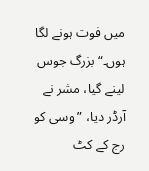میں فوت ہونے لگا ہوں۔“ بزرگ جوس لینے گیا، مشر نے آرڈر دیا، ”وسی کو رج کے کٹ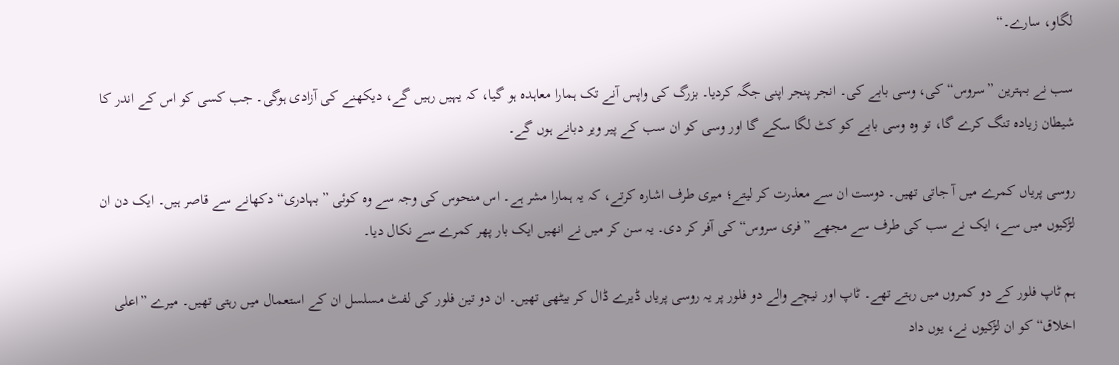لگاو، سارے۔“

سب نے بہترین ”سروس“ کی، وسی بابے کی۔ انجر پنجر اپنی جگہ کردیا۔ بزرگ کی واپس آنے تک ہمارا معاہدہ ہو گیا، کہ یہیں رہیں گے، دیکھنے کی آزادی ہوگی۔ جب کسی کو اس کے اندر کا شیطان زیادہ تنگ کرے گا، تو وہ وسی بابے کو کٹ لگا سکے گا اور وسی کو ان سب کے پیر ویر دبانے ہوں گے۔

روسی پریاں کمرے میں آ جاتی تھیں۔ دوست ان سے معذرت کر لیتے؛ میری طرف اشارہ کرتے، کہ یہ ہمارا مشر ہے۔ اس منحوس کی وجہ سے وہ کوئی ”بہادری“ دکھانے سے قاصر ہیں۔ ایک دن ان لڑکیوں میں سے، ایک نے سب کی طرف سے مجھے ”فری سروس“ کی آفر کر دی۔ یہ سن کر میں نے انھیں ایک بار پھر کمرے سے نکال دیا۔

ہم ٹاپ فلور کے دو کمروں میں رہتے تھے۔ ٹاپ اور نیچے والے دو فلور پر یہ روسی پریاں ڈیرے ڈال کر بیٹھی تھیں۔ ان دو تین فلور کی لفٹ مسلسل ان کے استعمال میں رہتی تھیں۔ میرے ”اعلی اخلاق“ کو ان لڑکیوں نے، یوں داد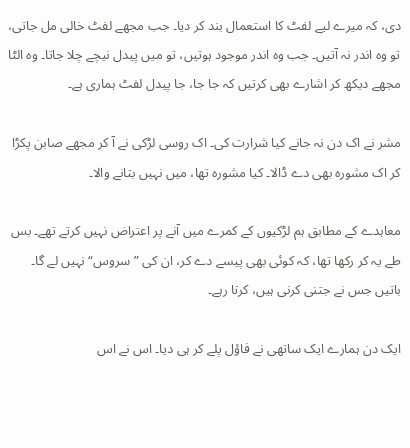دی، کہ میرے لیے لفٹ کا استعمال بند کر دیا۔ جب مجھے لفٹ خالی مل جاتی، تو وہ اندر نہ آتیں۔ جب وہ اندر موجود ہوتیں، تو میں پیدل نیچے چلا جاتا۔ وہ الٹا مجھے دیکھ کر اشارے بھی کرتیں کہ جا جا، جا پیدل لفٹ ہماری ہے۔

مشر نے اک دن نہ جانے کیا شرارت کی۔ اک روسی لڑکی نے آ کر مجھے صابن پکڑا کر اک مشورہ بھی دے ڈالا۔ کیا مشورہ تھا، میں نہیں بتانے والا۔

معاہدے کے مطابق ہم لڑکیوں کے کمرے میں آنے پر اعتراض نہیں کرتے تھے۔ بس طے یہ کر رکھا تھا، کہ کوئی بھی پیسے دے کر، ان کی ”سروس“ نہیں لے گا۔ باتیں جس نے جتنی کرنی ہیں، کرتا رہے۔

ایک دن ہمارے ایک ساتھی نے فاؤل پلے کر ہی دیا۔ اس نے اس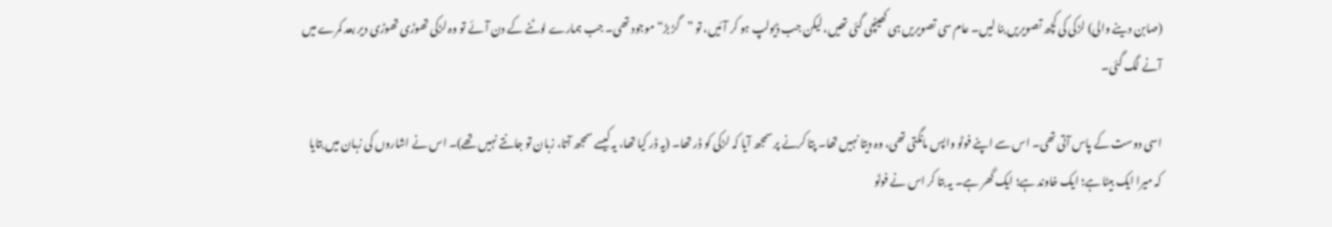(صابن دینے والی) لڑکی کی کچھ تصویریں بنا لیں۔ عام سی تصویریں ہی کھینچی گئی تھیں، لیکن جب ڈیولپ ہو کر آئیں، تو ”گڑ بڑ“ موجود تھی۔ جب ہمارے لوٹنے کے دن آئے تو وہ لڑکی تھوڑی تھوڑی دیر بعد کمرے میں آنے لگ گئی۔

اسی دوست کے پاس آتی تھی۔ اس سے اپنے فوٹو واپس مانگتی تھی، وہ دیتا نہیں تھا۔ پتا کرنے پر سمجھ آیا کہ لڑکی کو ڈر تھا۔ (یہ ڈر کیا تھا، یہ کیسے سمجھ آتا، زبان تو جانتے نہیں تھے)۔ اس نے اشاروں کی زبان میں بتایا کہ میرا ایک بیٹا ہے؛ ایک خاوند ہے؛ ایک گھر ہے۔ یہ بتا کر اس نے فوٹو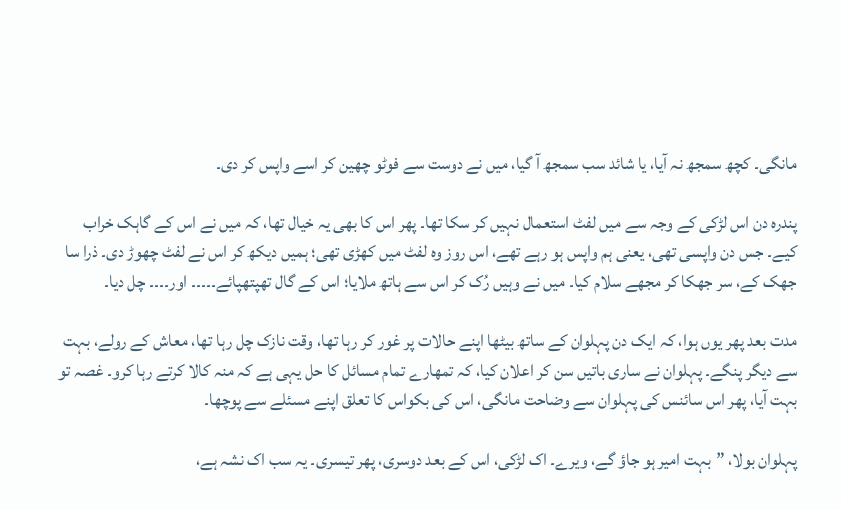مانگی۔ کچھ سمجھ نہ آیا، یا شائد سب سمجھ آ گیا، میں نے دوست سے فوٹو چھین کر اسے واپس کر دی۔

پندرہ دن اس لڑکی کے وجہ سے میں لفٹ استعمال نہیں کر سکا تھا۔ پھر اس کا بھی یہ خیال تھا، کہ میں نے اس کے گاہک خراب کیے۔ جس دن واپسی تھی، یعنی ہم واپس ہو رہے تھے، اس روز وہ لفٹ میں کھڑی تھی؛ ہمیں دیکھ کر اس نے لفٹ چھوڑ دی۔ ذرا سا جھک کے، سر جھکا کر مجھے سلام کیا۔ میں نے وہیں رُک کر اس سے ہاتھ ملایا؛ اس کے گال تھپتھپائے۔۔۔۔۔ اور۔۔۔۔ چل دیا۔

مدت بعد پھر یوں ہوا، کہ ایک دن پہلوان کے ساتھ بیٹھا اپنے حالات پر غور کر رہا تھا، وقت نازک چل رہا تھا، معاش کے رولے، بہت سے دیگر پنگے۔ پہلوان نے ساری باتیں سن کر اعلان کیا، کہ تمھارے تمام مسائل کا حل یہی ہے کہ منہ کالا کرتے رہا کرو۔ غصہ تو بہت آیا، پھر اس سائنس کی پہلوان سے وضاحت مانگی، اس کی بکواس کا تعلق اپنے مسئلے سے پوچھا۔

پہلوان بولا، ”بہت امیر ہو جاؤ گے، ویرے۔ اک لڑکی، اس کے بعد دوسری، پھر تیسری۔ یہ سب اک نشہ ہے،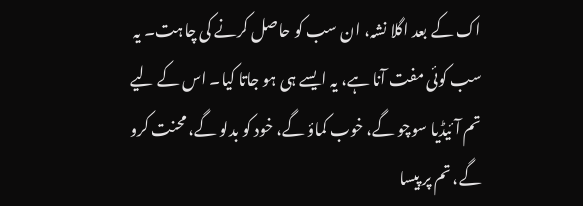اک کے بعد اگلا نشہ، ان سب کو حاصل کرنے کی چاہت۔ یہ سب کوئی مفت آنا ہے، یہ ایسے ہی ہو جاتا کیا۔ اس کے لیے تم آئیڈیا سوچو گے، خوب کماؤ گے، خود کو بدلو گے، محنت کرو گے، تم پر پیسا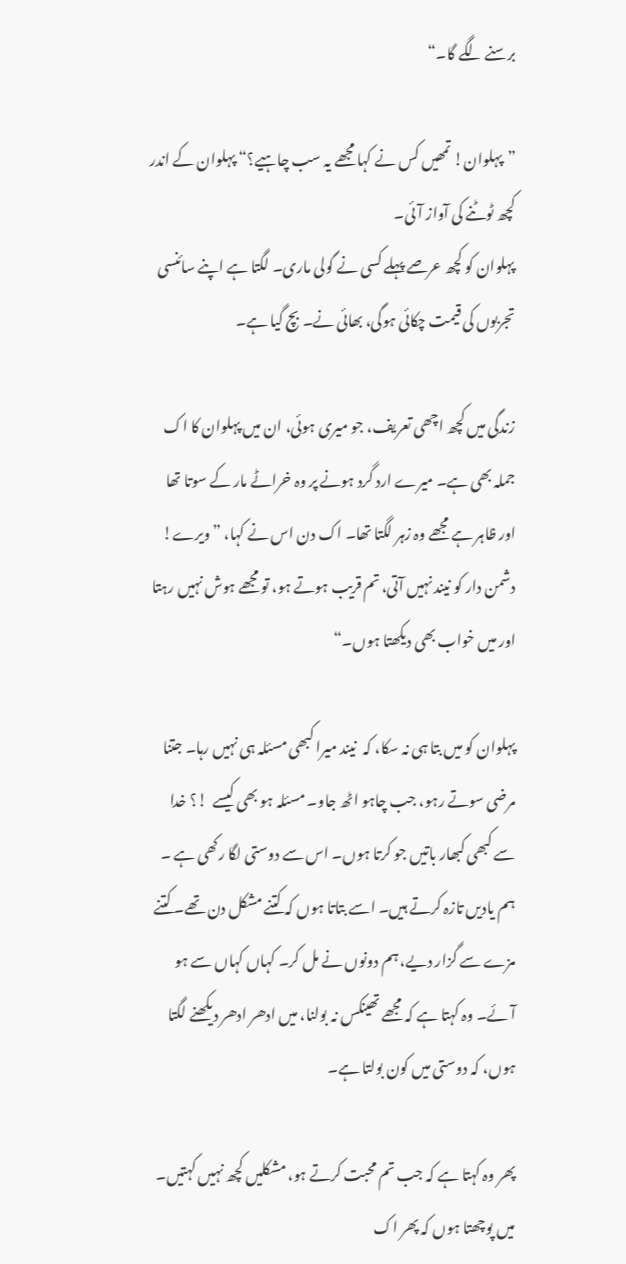برسنے لگے گا۔“

”پہلوان! تمھیں کس نے کہا مجھے یہ سب چاہیے؟“ پہلوان کے اندر کچھ ٹوٹنے کی آواز آئی۔
پہلوان کو کچھ عرصے پہلے کسی نے گولی ماری۔ لگتا ہے اپنے سائنسی تجربوں کی قیمت چکائی ہوگی، بھائی نے۔ بچ گیا ہے۔

زندگی میں کچھ اچھی تعریف، جو میری ہوئی، ان میں پہلوان کا اک جملہ بھی ہے۔ میرے ارد گرد ہونے پر وہ خراٹے مار کے سوتا تھا اور ظاہر ہے مجھے وہ زہر لگتا تھا۔ اک دن اس نے کہا، ”ویرے! دشمن دار کو نیند نہیں آتی، تم قریب ہوتے ہو، تو مجھے ہوش نہیں رہتا اور میں خواب بھی دیکھتا ہوں۔“

پہلوان کو میں بتا ہی نہ سکا، کہ  نیند میرا کبھی مسئلہ ہی نہیں رہا۔ جتنا مرضی سوتے رہو، جب چاہو اٹھ جاو۔ مسئلہ ہو بھی کیسے  !؟ خدا سے کبھی کبھار باتیں جو کرتا ہوں۔ اس سے دوستی لگا رکھی ہے ۔ ہم یادیں تازہ کرتے ہیں۔ اسے بتاتا ہوں کہ کتنے مشکل دن تھے۔ کتنے مزے سے گزار دیے، ہم دونوں نے مل کر۔ کہاں کہاں سے ہو آئے۔ وہ کہتا ہے کہ مجھے تھینکس نہ بولنا، میں ادھر ادھر دیکھنے لگتا ہوں، کہ دوستی میں کون بولتا ہے۔

پھر وہ کہتا ہے کہ جب تم محبت کرتے ہو، مشکلیں کچھ نہیں کہتیں۔ میں پوچھتا ہوں کہ پھر اک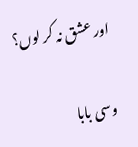اور عشق نہ کر لوں؟

وسی بابا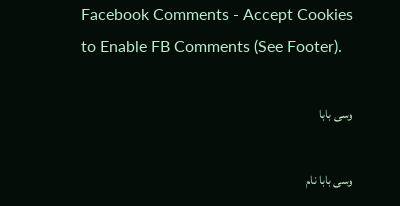Facebook Comments - Accept Cookies to Enable FB Comments (See Footer).

وسی بابا

وسی بابا نام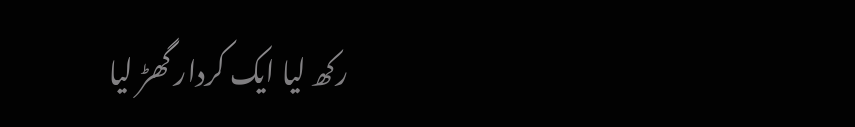رکھ لیا ایک کردار گھڑ لیا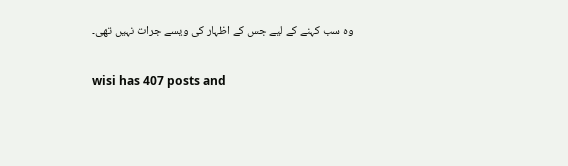وہ سب کہنے کے لیے جس کے اظہار کی ویسے جرات نہیں تھی۔

wisi has 407 posts and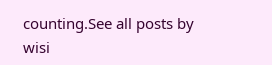counting.See all posts by wisi